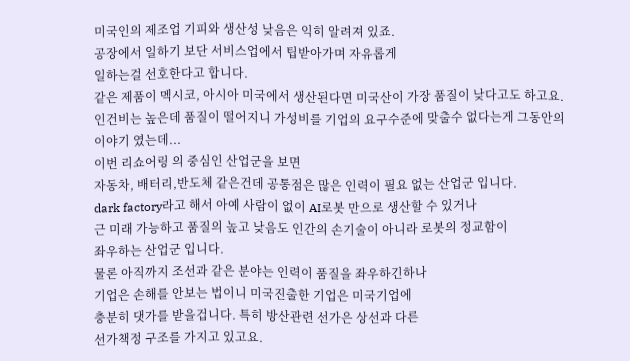미국인의 제조업 기피와 생산성 낮음은 익히 알려져 있죠.
공장에서 일하기 보단 서비스업에서 팁받아가며 자유롭게
일하는걸 선호한다고 합니다.
같은 제품이 멕시코, 아시아 미국에서 생산된다면 미국산이 가장 품질이 낮다고도 하고요.
인건비는 높은데 품질이 떨어지니 가성비를 기업의 요구수준에 맞출수 없다는게 그동안의
이야기 였는데...
이번 리쇼어링 의 중심인 산업군을 보면
자동차, 배터리,반도체 같은건데 공통점은 많은 인력이 필요 없는 산업군 입니다.
dark factory라고 해서 아예 사람이 없이 AI로봇 만으로 생산할 수 있거나
근 미래 가능하고 품질의 높고 낮음도 인간의 손기술이 아니라 로봇의 정교함이
좌우하는 산업군 입니다.
물론 아직까지 조선과 같은 분야는 인력이 품질을 좌우하긴하나
기업은 손해를 안보는 법이니 미국진출한 기업은 미국기업에
충분히 댓가를 받을겁니다. 특히 방산관련 선가은 상선과 다른
선가책정 구조를 가지고 있고요.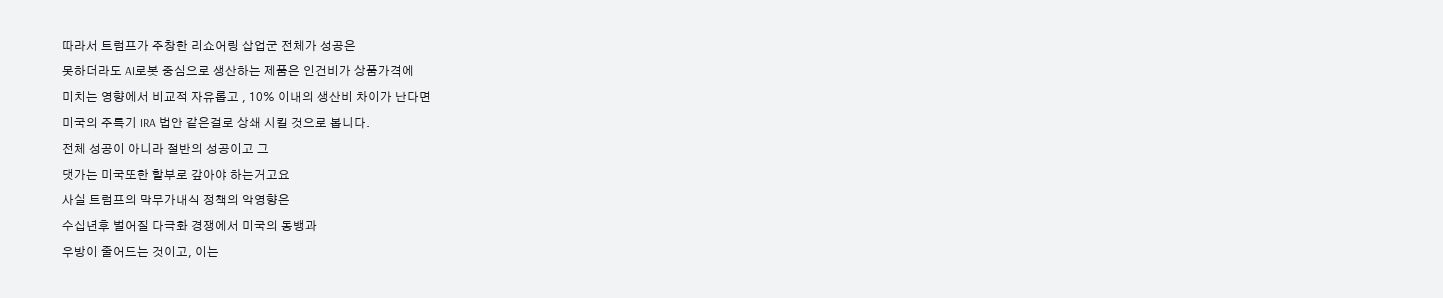따라서 트럼프가 주창한 리쇼어링 삽업군 전체가 성공은
못하더라도 AI로봇 중심으로 생산하는 제품은 인건비가 상품가격에
미치는 영향에서 비교적 자유롭고 , 10% 이내의 생산비 차이가 난다면
미국의 주특기 IRA 법안 같은걸로 상쇄 시킬 것으로 봅니다.
전체 성공이 아니라 절반의 성공이고 그
댓가는 미국또한 할부로 갚아야 하는거고요
사실 트럼프의 막무가내식 정책의 악영향은
수십년후 벌어질 다극화 경쟁에서 미국의 동뱅과
우방이 줄어드는 것이고, 이는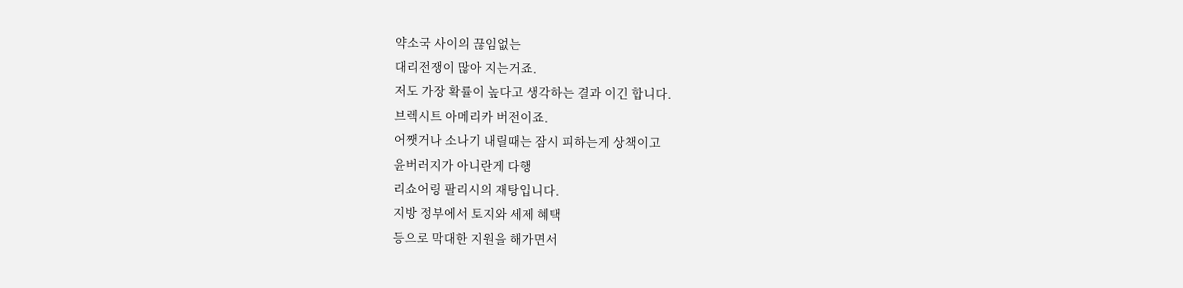약소국 사이의 끊임없는
대리전쟁이 많아 지는거죠.
저도 가장 확률이 높다고 생각하는 결과 이긴 합니다.
브렉시트 아메리카 버전이죠.
어쨋거나 소나기 내릴때는 잠시 피하는게 상책이고
윤버러지가 아니란게 다행
리쇼어링 팔리시의 재탕입니다.
지방 정부에서 토지와 세제 혜택
등으로 막대한 지원을 해가면서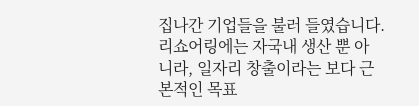집나간 기업들을 불러 들였습니다.
리쇼어링에는 자국내 생산 뿐 아
니라, 일자리 창출이라는 보다 근
본적인 목표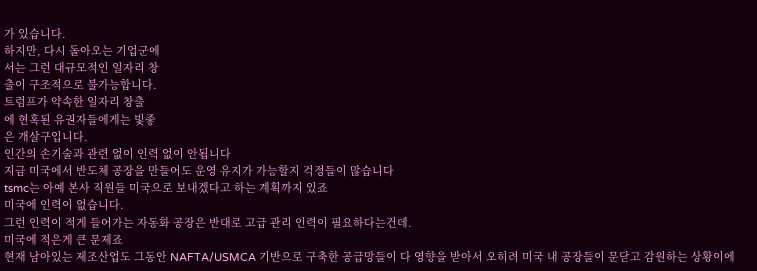가 있습니다.
하지만, 다시 돌아오는 기업군에
서는 그런 대규모적인 일자리 창
출이 구조적으로 불가능합니다.
트럼프가 약속한 일자리 창출
에 현혹된 유권자들에게는 빛좋
은 개살구입니다.
인간의 손기술과 관련 없이 인력 없이 안됩니다
지금 미국에서 반도체 공장을 만들어도 운영 유지가 가능할지 걱정들이 많습니다
tsmc는 아예 본사 직원들 미국으로 보내겠다고 하는 계획까지 있죠
미국에 인력이 없습니다.
그런 인력이 적게 들어가는 자동화 공장은 반대로 고급 관리 인력이 필요하다는건데.
미국에 적은게 큰 문제죠
현재 남아있는 제조산업도 그동안 NAFTA/USMCA 기반으로 구축한 공급망들이 다 영향을 받아서 오히려 미국 내 공장들이 문닫고 감원하는 상황이에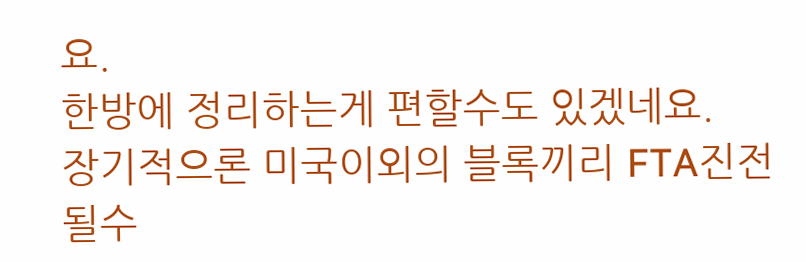요.
한방에 정리하는게 편할수도 있겠네요.
장기적으론 미국이외의 블록끼리 FTA진전 될수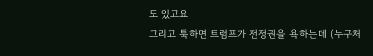도 있고요
그리고 툭하면 트럼프가 전정권을 욕하는데 (누구처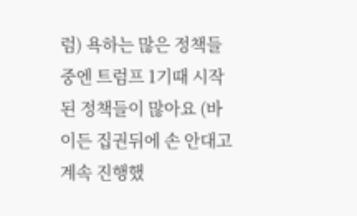럼) 욕하는 많은 정책들중엔 트럼프 1기때 시작된 정책들이 많아요 (바이든 집권뒤에 손 안대고 계속 진행했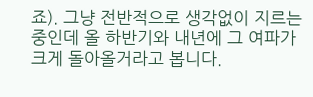죠). 그냥 전반적으로 생각없이 지르는 중인데 올 하반기와 내년에 그 여파가 크게 돌아올거라고 봅니다.